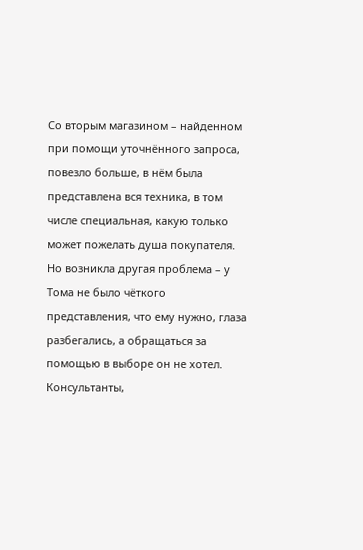Со вторым магазином – найденном при помощи уточнённого запроса, повезло больше, в нём была представлена вся техника, в том числе специальная, какую только может пожелать душа покупателя. Но возникла другая проблема – у Тома не было чёткого представления, что ему нужно, глаза разбегались, а обращаться за помощью в выборе он не хотел.
Консультанты,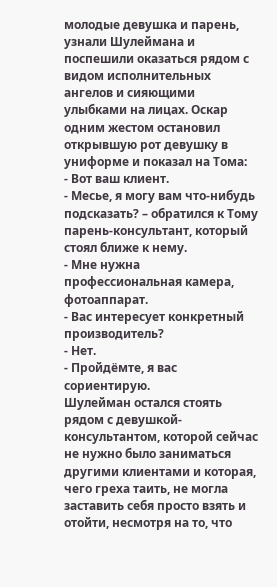молодые девушка и парень, узнали Шулеймана и поспешили оказаться рядом с видом исполнительных ангелов и сияющими улыбками на лицах. Оскар одним жестом остановил открывшую рот девушку в униформе и показал на Тома:
- Вот ваш клиент.
- Месье, я могу вам что-нибудь подсказать? – обратился к Тому парень-консультант, который стоял ближе к нему.
- Мне нужна профессиональная камера, фотоаппарат.
- Вас интересует конкретный производитель?
- Нет.
- Пройдёмте, я вас сориентирую.
Шулейман остался стоять рядом с девушкой-консультантом, которой сейчас не нужно было заниматься другими клиентами и которая, чего греха таить, не могла заставить себя просто взять и отойти, несмотря на то, что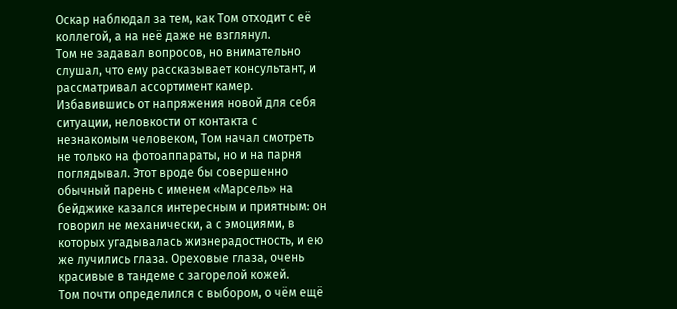Оскар наблюдал за тем, как Том отходит с её коллегой, а на неё даже не взглянул.
Том не задавал вопросов, но внимательно слушал, что ему рассказывает консультант, и рассматривал ассортимент камер. Избавившись от напряжения новой для себя ситуации, неловкости от контакта с незнакомым человеком, Том начал смотреть не только на фотоаппараты, но и на парня поглядывал. Этот вроде бы совершенно обычный парень с именем «Марсель» на бейджике казался интересным и приятным: он говорил не механически, а с эмоциями, в которых угадывалась жизнерадостность, и ею же лучились глаза. Ореховые глаза, очень красивые в тандеме с загорелой кожей.
Том почти определился с выбором, о чём ещё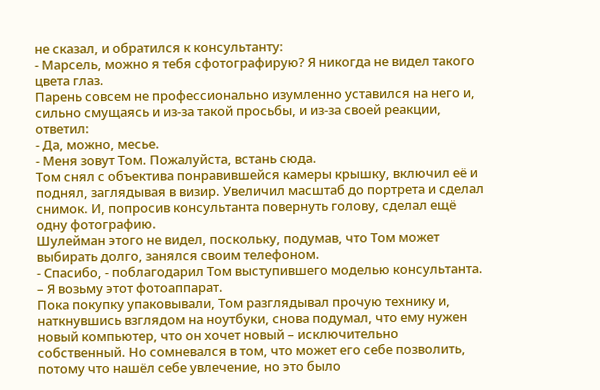не сказал, и обратился к консультанту:
- Марсель, можно я тебя сфотографирую? Я никогда не видел такого цвета глаз.
Парень совсем не профессионально изумленно уставился на него и, сильно смущаясь и из-за такой просьбы, и из-за своей реакции, ответил:
- Да, можно, месье.
- Меня зовут Том. Пожалуйста, встань сюда.
Том снял с объектива понравившейся камеры крышку, включил её и поднял, заглядывая в визир. Увеличил масштаб до портрета и сделал снимок. И, попросив консультанта повернуть голову, сделал ещё одну фотографию.
Шулейман этого не видел, поскольку, подумав, что Том может выбирать долго, занялся своим телефоном.
- Спасибо, - поблагодарил Том выступившего моделью консультанта. – Я возьму этот фотоаппарат.
Пока покупку упаковывали, Том разглядывал прочую технику и, наткнувшись взглядом на ноутбуки, снова подумал, что ему нужен новый компьютер, что он хочет новый – исключительно собственный. Но сомневался в том, что может его себе позволить, потому что нашёл себе увлечение, но это было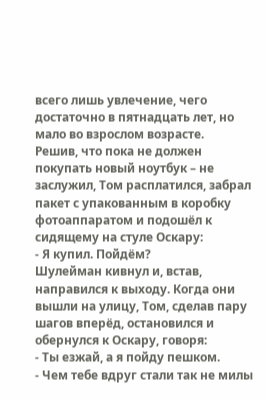всего лишь увлечение, чего достаточно в пятнадцать лет, но мало во взрослом возрасте.
Решив, что пока не должен покупать новый ноутбук – не заслужил, Том расплатился, забрал пакет с упакованным в коробку фотоаппаратом и подошёл к сидящему на стуле Оскару:
- Я купил. Пойдём?
Шулейман кивнул и, встав, направился к выходу. Когда они вышли на улицу, Том, сделав пару шагов вперёд, остановился и обернулся к Оскару, говоря:
- Ты езжай, а я пойду пешком.
- Чем тебе вдруг стали так не милы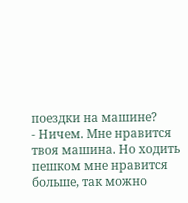поездки на машине?
- Ничем. Мне нравится твоя машина. Но ходить пешком мне нравится больше, так можно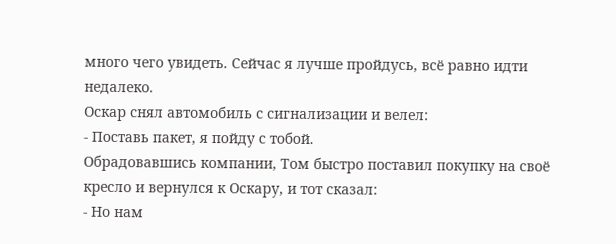много чего увидеть. Сейчас я лучше пройдусь, всё равно идти недалеко.
Оскар снял автомобиль с сигнализации и велел:
- Поставь пакет, я пойду с тобой.
Обрадовавшись компании, Том быстро поставил покупку на своё кресло и вернулся к Оскару, и тот сказал:
- Но нам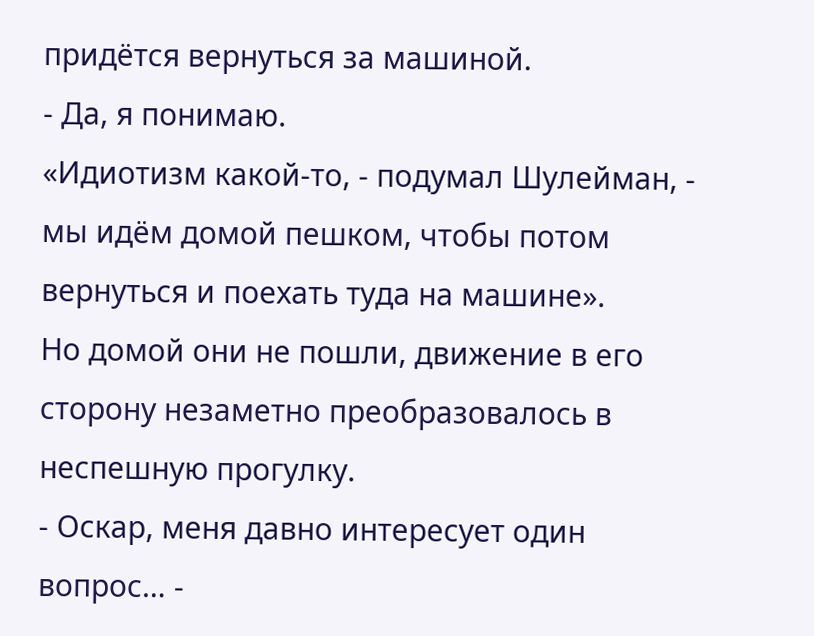придётся вернуться за машиной.
- Да, я понимаю.
«Идиотизм какой-то, - подумал Шулейман, - мы идём домой пешком, чтобы потом вернуться и поехать туда на машине».
Но домой они не пошли, движение в его сторону незаметно преобразовалось в неспешную прогулку.
- Оскар, меня давно интересует один вопрос… -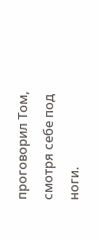проговорил Том, смотря себе под ноги.